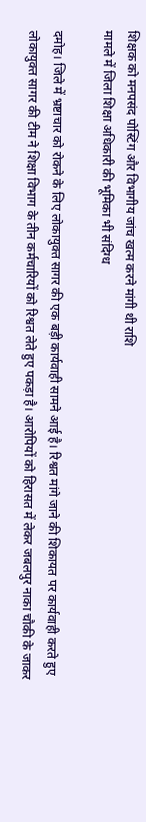शिक्षक को मनपसंद पोस्टिंग और विभागीय जांच खत्म करने मांगी थी राशि
मामले में जिला शिक्षा अधिकारी की भूमिका भी संदिग्ध

दमोह। जिले में भ्रष्टाचार को रोकने के लिए लोकायुक्त सागर की एक बड़ी कार्यवाही सामने आई है। रिश्वत मांगे जाने की शिकायत पर कार्यवाही करते हुए लोकायुक्त सागर की टीम ने शिक्षा विभाग के तीन कर्मचारियों को रिश्वत लेते हुए पकड़ा है। आरोपियों को हिरासत में लेकर जबलपुर नाका चौकी के जाकर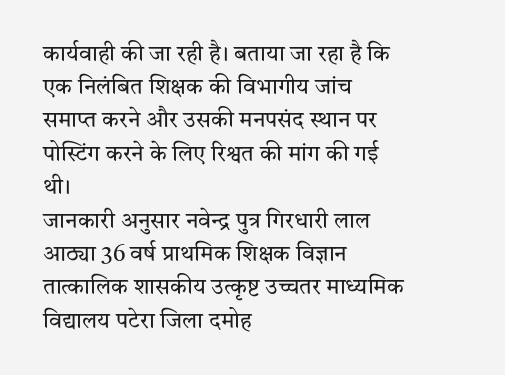कार्यवाही की जा रही है। बताया जा रहा है कि एक निलंबित शिक्षक की विभागीय जांच समाप्त करने और उसकी मनपसंद स्थान पर पोस्टिंग करने के लिए रिश्वत की मांग की गई थी।
जानकारी अनुसार नवेन्द्र पुत्र गिरधारी लाल आठ्या 36 वर्ष प्राथमिक शिक्षक विज्ञान तात्कालिक शासकीय उत्कृष्ट उच्चतर माध्यमिक विद्यालय पटेरा जिला दमोह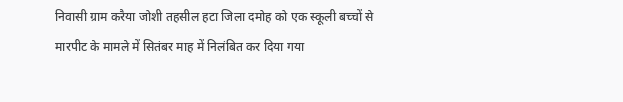निवासी ग्राम करैया जोशी तहसील हटा जिला दमोह को एक स्कूली बच्चों से मारपीट के मामले में सितंबर माह में निलंबित कर दिया गया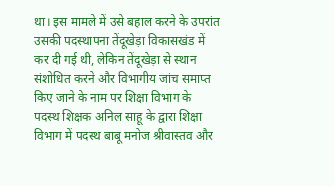था। इस मामले में उसे बहाल करने के उपरांत उसकी पदस्थापना तेंदूखेड़ा विकासखंड में कर दी गई थी, लेकिन तेंदूखेड़ा से स्थान संशोधित करने और विभागीय जांच समाप्त किए जाने के नाम पर शिक्षा विभाग के पदस्थ शिक्षक अनिल साहू के द्वारा शिक्षा विभाग में पदस्थ बाबू मनोज श्रीवास्तव और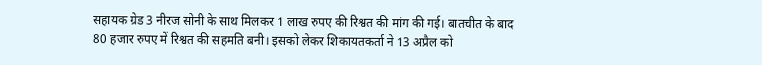सहायक ग्रेड 3 नीरज सोनी के साथ मिलकर 1 लाख रुपए की रिश्वत की मांग की गई। बातचीत के बाद 80 हजार रुपए में रिश्वत की सहमति बनी। इसको लेकर शिकायतकर्ता ने 13 अप्रैल को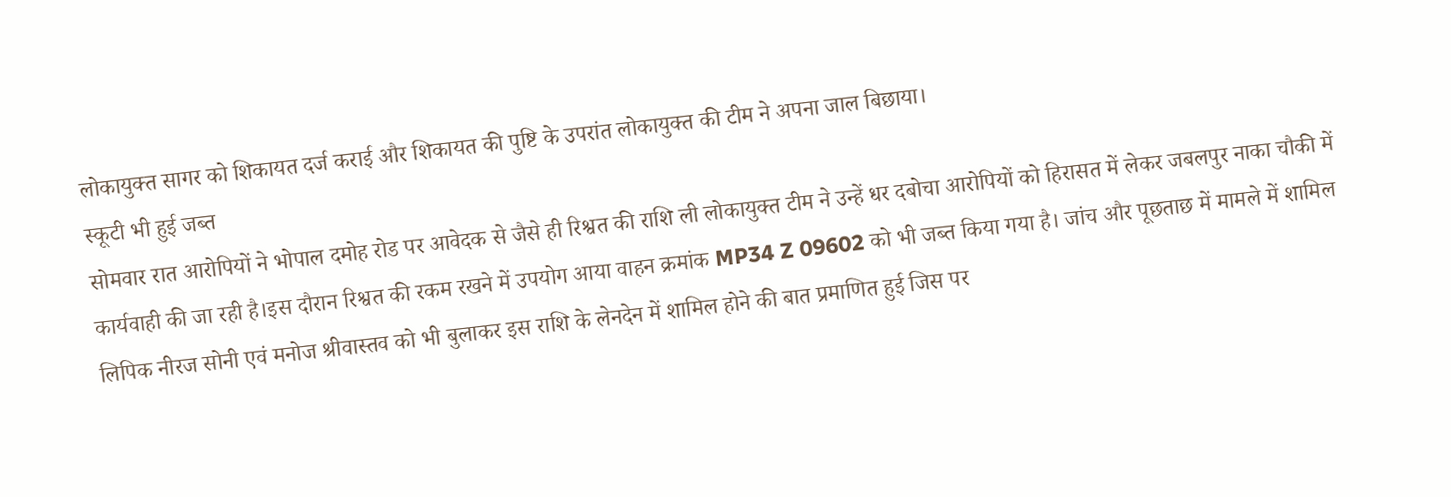लोकायुक्त सागर को शिकायत दर्ज कराई और शिकायत की पुष्टि के उपरांत लोकायुक्त की टीम ने अपना जाल बिछाया।
स्कूटी भी हुई जब्त
सोमवार रात आरोपियों ने भोपाल दमोह रोड पर आवेदक से जैसे ही रिश्वत की राशि ली लोकायुक्त टीम ने उन्हें धर दबोचा आरोपियों को हिरासत में लेकर जबलपुर नाका चौकी में कार्यवाही की जा रही है।इस दौरान रिश्वत की रकम रखने में उपयोग आया वाहन क्रमांक MP34 Z 09602 को भी जब्त किया गया है। जांच और पूछताछ में मामले में शामिल लिपिक नीरज सोनी एवं मनोज श्रीवास्तव को भी बुलाकर इस राशि के लेनदेन में शामिल होने की बात प्रमाणित हुई जिस पर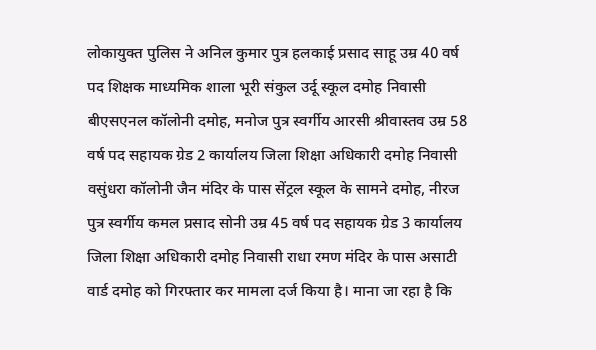लोकायुक्त पुलिस ने अनिल कुमार पुत्र हलकाई प्रसाद साहू उम्र 40 वर्ष पद शिक्षक माध्यमिक शाला भूरी संकुल उर्दू स्कूल दमोह निवासी बीएसएनल कॉलोनी दमोह, मनोज पुत्र स्वर्गीय आरसी श्रीवास्तव उम्र 58 वर्ष पद सहायक ग्रेड 2 कार्यालय जिला शिक्षा अधिकारी दमोह निवासी वसुंधरा कॉलोनी जैन मंदिर के पास सेंट्रल स्कूल के सामने दमोह, नीरज पुत्र स्वर्गीय कमल प्रसाद सोनी उम्र 45 वर्ष पद सहायक ग्रेड 3 कार्यालय जिला शिक्षा अधिकारी दमोह निवासी राधा रमण मंदिर के पास असाटी वार्ड दमोह को गिरफ्तार कर मामला दर्ज किया है। माना जा रहा है कि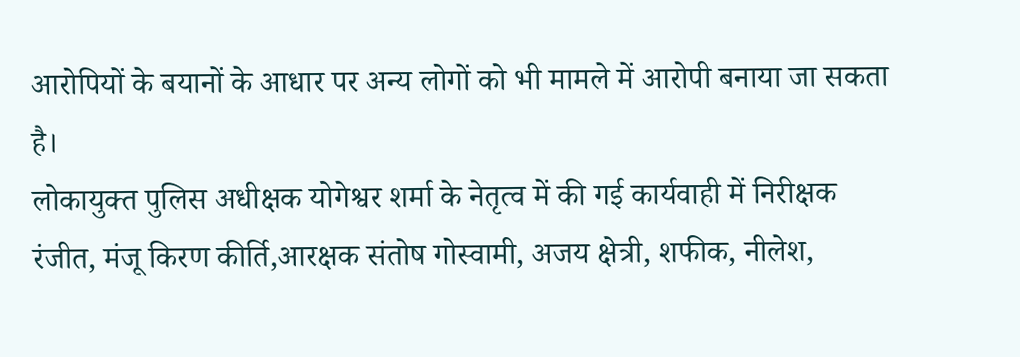आरोपियों के बयानों के आधार पर अन्य लोगों को भी मामले में आरोपी बनाया जा सकता है।
लोकायुक्त पुलिस अधीक्षक योगेश्वर शर्मा के नेतृत्व में की गई कार्यवाही में निरीक्षक रंजीत, मंजू किरण कीर्ति,आरक्षक संतोष गोस्वामी, अजय क्षेत्री, शफीक, नीलेश,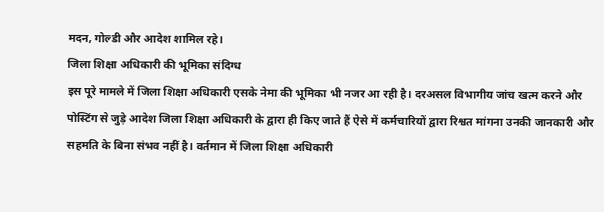मदन, गोल्डी और आदेश शामिल रहे।
जिला शिक्षा अधिकारी की भूमिका संदिग्ध
इस पूरे मामले में जिला शिक्षा अधिकारी एसके नेमा की भूमिका भी नजर आ रही है। दरअसल विभागीय जांच खत्म करने और पोस्टिंग से जुड़े आदेश जिला शिक्षा अधिकारी के द्वारा ही किए जाते हैं ऐसे में कर्मचारियों द्वारा रिश्वत मांगना उनकी जानकारी और सहमति के बिना संभव नहीं है। वर्तमान में जिला शिक्षा अधिकारी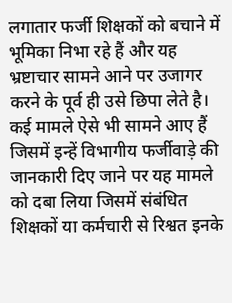लगातार फर्जी शिक्षकों को बचाने में भूमिका निभा रहे हैं और यह भ्रष्टाचार सामने आने पर उजागर करने के पूर्व ही उसे छिपा लेते है। कई मामले ऐसे भी सामने आए हैं जिसमें इन्हें विभागीय फर्जीवाड़े की जानकारी दिए जाने पर यह मामले को दबा लिया जिसमें संबंधित शिक्षकों या कर्मचारी से रिश्वत इनके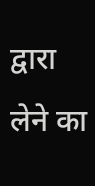द्वारा लेने का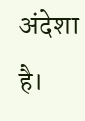अंदेशा है।